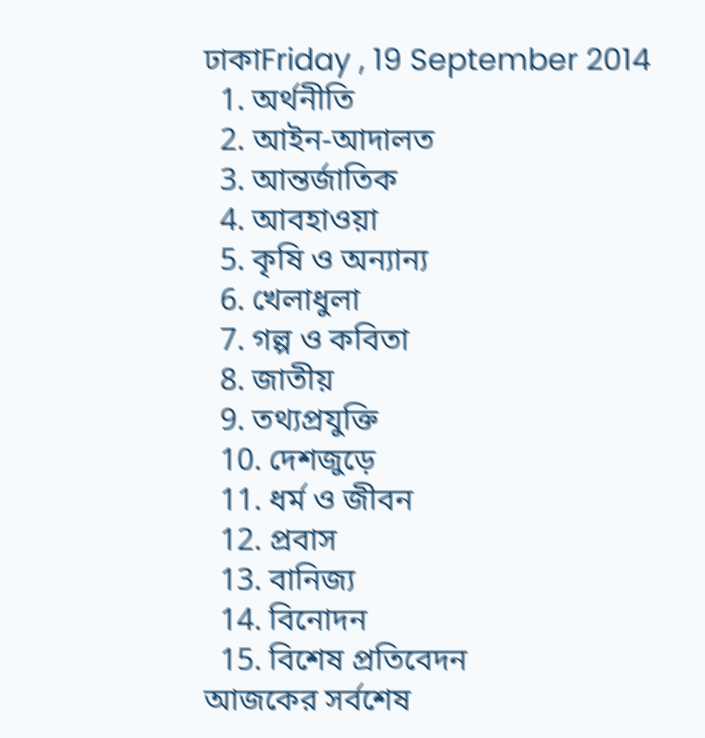ঢাকাFriday , 19 September 2014
  1. অর্থনীতি
  2. আইন-আদালত
  3. আন্তর্জাতিক
  4. আবহাওয়া
  5. কৃষি ও অন্যান্য
  6. খেলাধুলা
  7. গল্প ও কবিতা
  8. জাতীয়
  9. তথ্যপ্রযুক্তি
  10. দেশজুড়ে
  11. ধর্ম ও জীবন
  12. প্রবাস
  13. বানিজ্য
  14. বিনোদন
  15. বিশেষ প্রতিবেদন
আজকের সর্বশেষ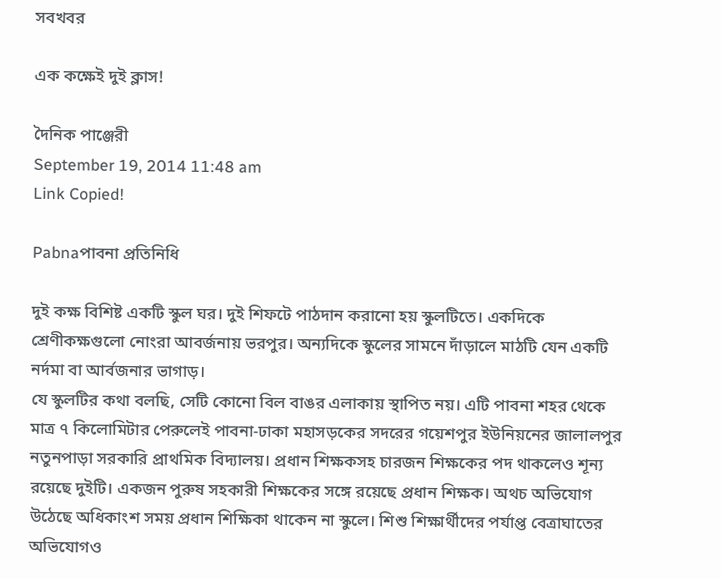সবখবর

এক কক্ষেই দুই ক্লাস!

দৈনিক পাঞ্জেরী
September 19, 2014 11:48 am
Link Copied!

Pabnaপাবনা প্রতিনিধি

দুই কক্ষ বিশিষ্ট একটি স্কুল ঘর। দুই শিফটে পাঠদান করানো হয় স্কুলটিতে। একদিকে শ্রেণীকক্ষগুলো নোংরা আবর্জনায় ভরপুর। অন্যদিকে স্কুলের সামনে দাঁড়ালে মাঠটি যেন একটি নর্দমা বা আর্বজনার ভাগাড়।
যে স্কুলটির কথা বলছি, সেটি কোনো বিল বাঙর এলাকায় স্থাপিত নয়। এটি পাবনা শহর থেকে মাত্র ৭ কিলোমিটার পেরুলেই পাবনা-ঢাকা মহাসড়কের সদরের গয়েশপুর ইউনিয়নের জালালপুর নতুনপাড়া সরকারি প্রাথমিক বিদ্যালয়। প্রধান শিক্ষকসহ চারজন শিক্ষকের পদ থাকলেও শূন্য রয়েছে দুইটি। একজন পুরুষ সহকারী শিক্ষকের সঙ্গে রয়েছে প্রধান শিক্ষক। অথচ অভিযোগ উঠেছে অধিকাংশ সময় প্রধান শিক্ষিকা থাকেন না স্কুলে। শিশু শিক্ষার্থীদের পর্যাপ্ত বেত্রাঘাতের অভিযোগও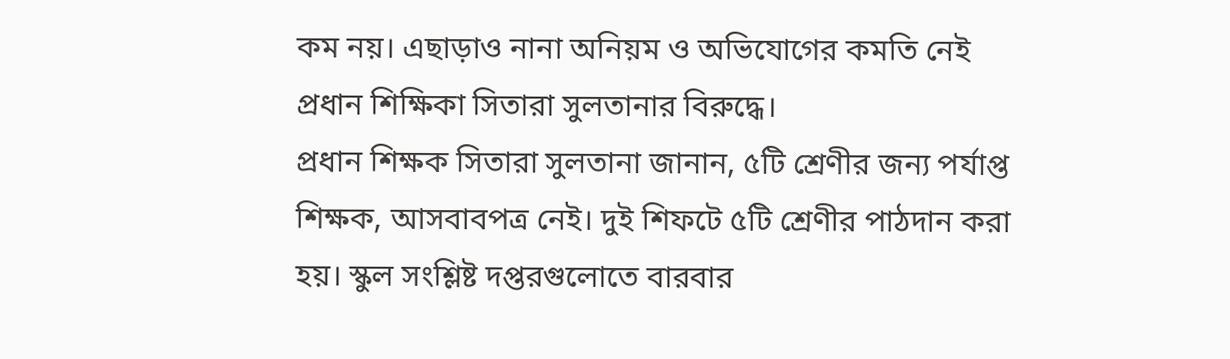কম নয়। এছাড়াও নানা অনিয়ম ও অভিযোগের কমতি নেই প্রধান শিক্ষিকা সিতারা সুলতানার বিরুদ্ধে।
প্রধান শিক্ষক সিতারা সুলতানা জানান, ৫টি শ্রেণীর জন্য পর্যাপ্ত শিক্ষক, আসবাবপত্র নেই। দুই শিফটে ৫টি শ্রেণীর পাঠদান করা হয়। স্কুল সংশ্লিষ্ট দপ্তরগুলোতে বারবার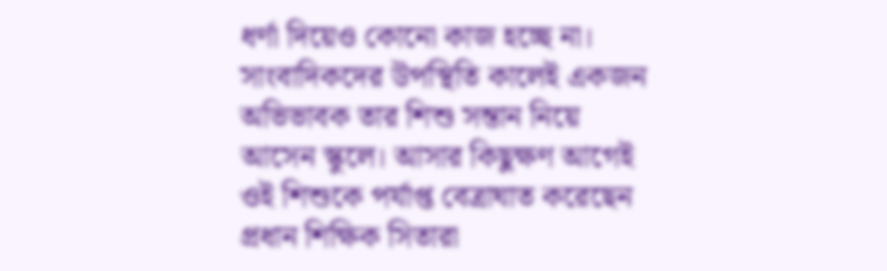ধর্ণা দিয়েও কোনো কাজ হচ্ছে না। সাংবাদিকদের উপস্থিতি কালেই একজন অভিভাবক তার শিশু সন্তান নিয়ে আসেন স্কুলে। আসার কিছুক্ষণ আগেই ওই শিশুকে পর্যাপ্ত বেত্রাঘাত করেছেন প্রধান শিক্ষিক সিতারা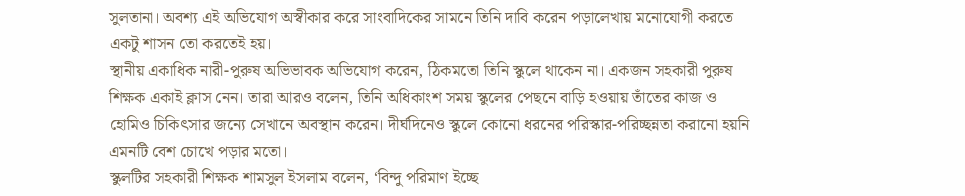সুলতানা। অবশ্য এই অভিযোগ অস্বীকার করে সাংবাদিকের সামনে তিনি দাবি করেন পড়ালেখায় মনোযোগী করতে একটু শাসন তো করতেই হয়।
স্থানীয় একাধিক নারী-পুরুষ অভিভাবক অভিযোগ করেন, ঠিকমতো তিনি স্কুলে থাকেন না। একজন সহকারী পুরুষ শিক্ষক একাই ক্লাস নেন। তারা আরও বলেন, তিনি অধিকাংশ সময় স্কুলের পেছনে বাড়ি হওয়ায় তাঁতের কাজ ও হোমিও চিকিৎসার জন্যে সেখানে অবস্থান করেন। দীর্ঘদিনেও স্কুলে কোনো ধরনের পরিস্কার-পরিচ্ছন্নতা করানো হয়নি এমনটি বেশ চোখে পড়ার মতো।
স্কুলটির সহকারী শিক্ষক শামসুল ইসলাম বলেন, ‘বিন্দু পরিমাণ ইচ্ছে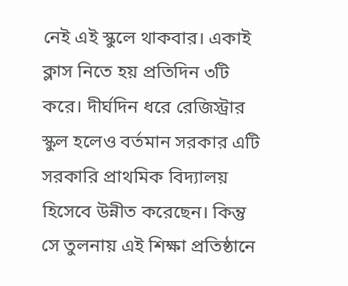নেই এই স্কুলে থাকবার। একাই ক্লাস নিতে হয় প্রতিদিন ৩টি করে। দীর্ঘদিন ধরে রেজিস্ট্রার স্কুল হলেও বর্তমান সরকার এটি সরকারি প্রাথমিক বিদ্যালয় হিসেবে উন্নীত করেছেন। কিন্তু সে তুলনায় এই শিক্ষা প্রতিষ্ঠানে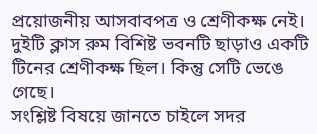প্রয়োজনীয় আসবাবপত্র ও শ্রেণীকক্ষ নেই। দুইটি ক্লাস রুম বিশিষ্ট ভবনটি ছাড়াও একটি টিনের শ্রেণীকক্ষ ছিল। কিন্তু সেটি ভেঙে গেছে।
সংশ্লিষ্ট বিষয়ে জানতে চাইলে সদর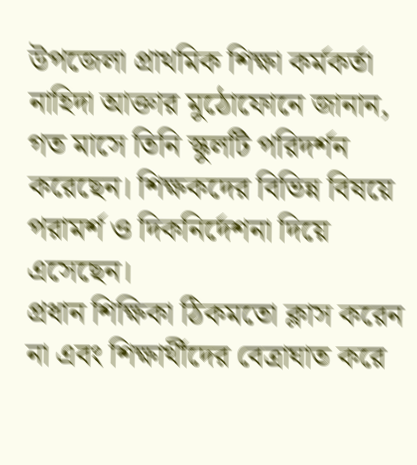উপজেলা প্রাথমিক শিক্ষা কর্মকর্তা নাহিদা আক্তার মুঠোফোনে জানান, গত মাসে তিনি স্কুলটি পরিদর্শন করেছেন। শিক্ষকদের বিভিন্ন বিষয়ে পরামর্শ ও দিকনির্দেশনা দিয়ে এসেছেন।
প্রধান শিক্ষিকা ঠিকমতো ক্লাস করেন না এবং শিক্ষার্থীদের বেত্রাঘাত করে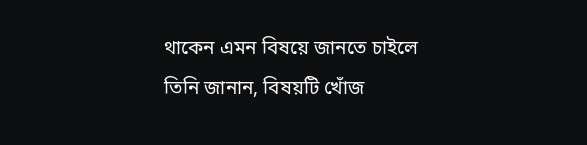থাকেন এমন বিষয়ে জানতে চাইলে তিনি জানান, বিষয়টি খোঁজ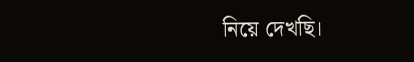নিয়ে দেখছি।